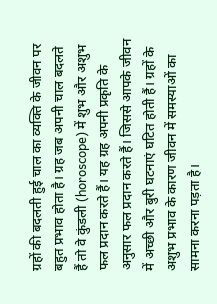ग्रहों की बदलती हुई चाल का व्यक्ति के जीवन पर बहुत प्रभाव होता है। ग्रह जब अपनी चाल बदलते हैं तो वे कुंडली (horoscope) में शुभ और अशुभ फल प्रदान करते हैं। यह ग्रह अपनी प्रकृति के अनुसार फल प्रदान करते हैं। जिससे आपके जीवन में अच्छी और बुरी घटनाएं घटित होती हैं। ग्रहों के अशुभ प्रभाव के कारण जीवन में समस्याओं का सामना करना पड़ता है।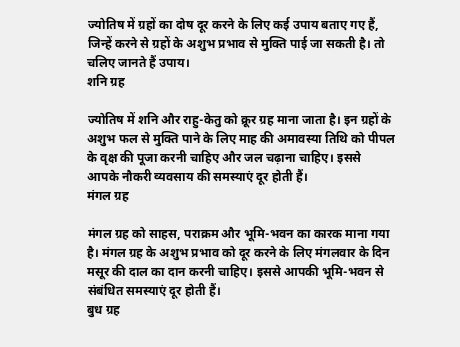ज्योतिष में ग्रहों का दोष दूर करने के लिए कई उपाय बताए गए हैं, जिन्हें करने से ग्रहों के अशुभ प्रभाव से मुक्ति पाई जा सकती है। तो चलिए जानते हैं उपाय।
शनि ग्रह

ज्योतिष में शनि और राहु-केतु को क्रूर ग्रह माना जाता है। इन ग्रहों के अशुभ फल से मुक्ति पाने के लिए माह की अमावस्या तिथि को पीपल के वृक्ष की पूजा करनी चाहिए और जल चढ़ाना चाहिए। इससे आपके नौकरी व्यवसाय की समस्याएं दूर होती हैं।
मंगल ग्रह

मंगल ग्रह को साहस, पराक्रम और भूमि-भवन का कारक माना गया है। मंगल ग्रह के अशुभ प्रभाव को दूर करने के लिए मंगलवार के दिन मसूर की दाल का दान करनी चाहिए। इससे आपकी भूमि-भवन से संबंधित समस्याएं दूर होती हैं।
बुध ग्रह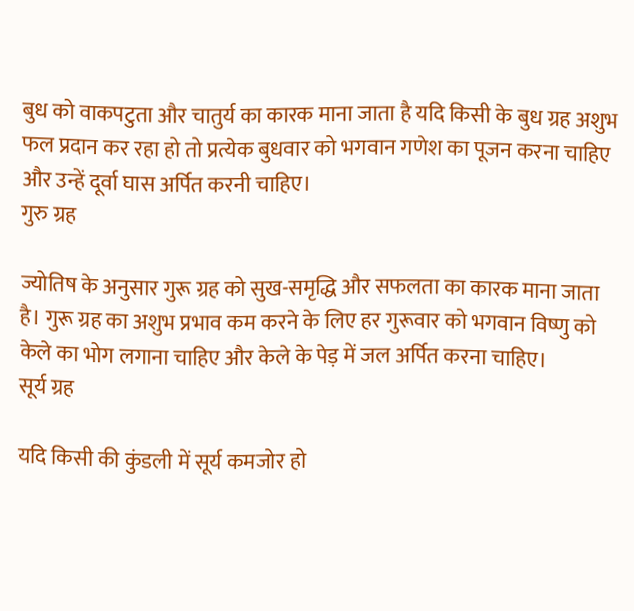बुध को वाकपटुता और चातुर्य का कारक माना जाता है यदि किसी के बुध ग्रह अशुभ फल प्रदान कर रहा हो तो प्रत्येक बुधवार को भगवान गणेश का पूजन करना चाहिए और उन्हें दूर्वा घास अर्पित करनी चाहिए।
गुरु ग्रह

ज्योतिष के अनुसार गुरू ग्रह को सुख-समृद्धि और सफलता का कारक माना जाता है। गुरू ग्रह का अशुभ प्रभाव कम करने के लिए हर गुरूवार को भगवान विष्णु को केले का भोग लगाना चाहिए और केले के पेड़ में जल अर्पित करना चाहिए।
सूर्य ग्रह

यदि किसी की कुंडली में सूर्य कमजोर हो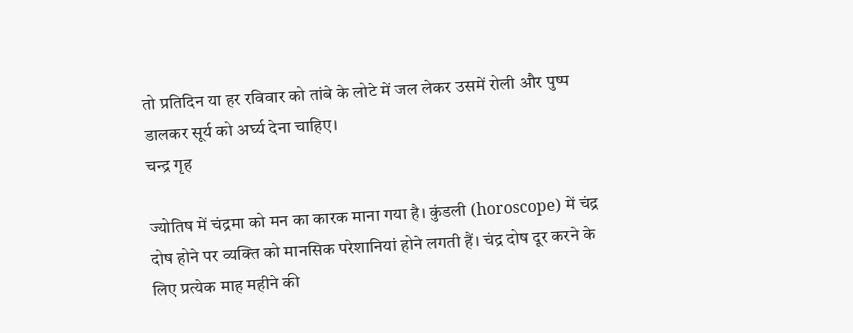तो प्रतिदिन या हर रविवार को तांबे के लोटे में जल लेकर उसमें रोली और पुष्प डालकर सूर्य को अर्घ्य देना चाहिए।
चन्द्र गृह

ज्योतिष में चंद्रमा को मन का कारक माना गया है। कुंडली (horoscope) में चंद्र दोष होने पर व्यक्ति को मानसिक परेशानियां होने लगती हैं। चंद्र दोष दूर करने के लिए प्रत्येक माह महीने की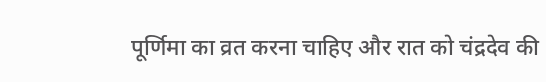पूर्णिमा का व्रत करना चाहिए और रात को चंद्रदेव की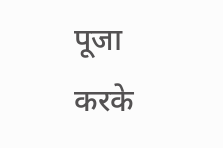पूजा करके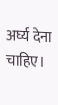अर्घ्य देना चाहिए।